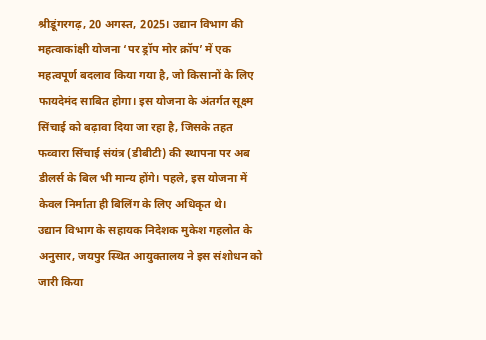श्रीडूंगरगढ़, 20 अगस्त, 2025। उद्यान विभाग की महत्वाकांक्षी योजना ‘पर ड्रॉप मोर क्रॉप’ में एक महत्वपूर्ण बदलाव किया गया है, जो किसानों के लिए फायदेमंद साबित होगा। इस योजना के अंतर्गत सूक्ष्म सिंचाई को बढ़ावा दिया जा रहा है, जिसके तहत फव्वारा सिंचाई संयंत्र (डीबीटी) की स्थापना पर अब डीलर्स के बिल भी मान्य होंगे। पहले, इस योजना में केवल निर्माता ही बिलिंग के लिए अधिकृत थे।
उद्यान विभाग के सहायक निदेशक मुकेश गहलोत के अनुसार, जयपुर स्थित आयुक्तालय ने इस संशोधन को जारी किया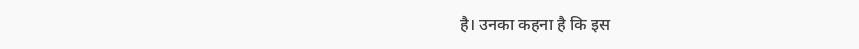है। उनका कहना है कि इस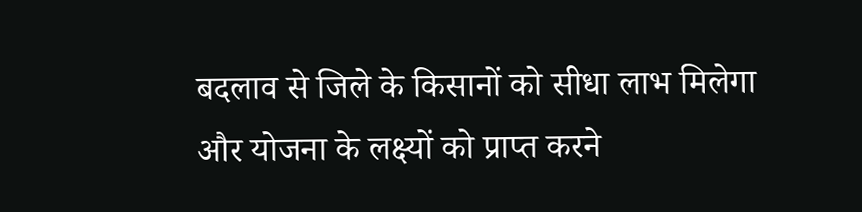बदलाव से जिले के किसानों को सीधा लाभ मिलेगा और योजना के लक्ष्यों को प्राप्त करने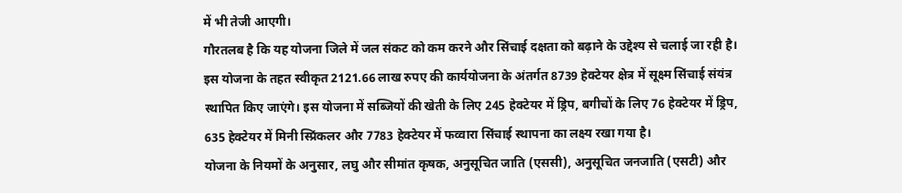में भी तेजी आएगी।
गौरतलब है कि यह योजना जिले में जल संकट को कम करने और सिंचाई दक्षता को बढ़ाने के उद्देश्य से चलाई जा रही है। इस योजना के तहत स्वीकृत 2121.66 लाख रुपए की कार्ययोजना के अंतर्गत 8739 हेक्टेयर क्षेत्र में सूक्ष्म सिंचाई संयंत्र स्थापित किए जाएंगे। इस योजना में सब्जियों की खेती के लिए 245 हेक्टेयर में ड्रिप, बगीचों के लिए 76 हेक्टेयर में ड्रिप, 635 हेक्टेयर में मिनी स्प्रिंकलर और 7783 हेक्टेयर में फव्वारा सिंचाई स्थापना का लक्ष्य रखा गया है।
योजना के नियमों के अनुसार, लघु और सीमांत कृषक, अनुसूचित जाति (एससी), अनुसूचित जनजाति (एसटी) और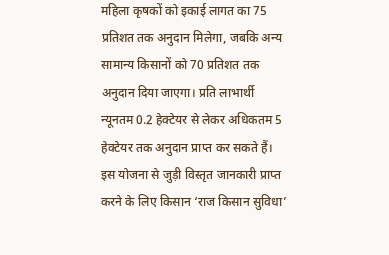महिला कृषकों को इकाई लागत का 75 प्रतिशत तक अनुदान मिलेगा, जबकि अन्य सामान्य किसानों को 70 प्रतिशत तक अनुदान दिया जाएगा। प्रति लाभार्थी न्यूनतम 0.2 हेक्टेयर से लेकर अधिकतम 5 हेक्टेयर तक अनुदान प्राप्त कर सकते हैं।
इस योजना से जुड़ी विस्तृत जानकारी प्राप्त करने के लिए किसान ‘राज किसान सुविधा’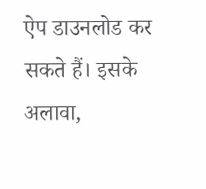ऐप डाउनलोड कर सकते हैं। इसके अलावा,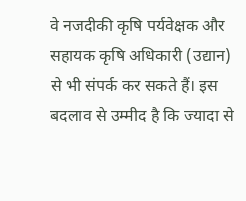वे नजदीकी कृषि पर्यवेक्षक और सहायक कृषि अधिकारी (उद्यान) से भी संपर्क कर सकते हैं। इस बदलाव से उम्मीद है कि ज्यादा से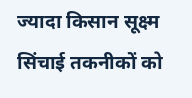ज्यादा किसान सूक्ष्म सिंचाई तकनीकों को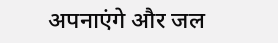अपनाएंगे और जल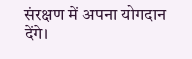संरक्षण में अपना योगदान देंगे।